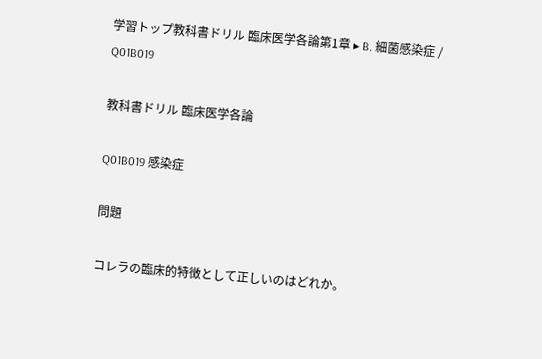学習トップ教科書ドリル 臨床医学各論第1章 ▸ B. 細菌感染症 / Q01B019

教科書ドリル 臨床医学各論

Q01B019 感染症

問題

コレラの臨床的特徴として正しいのはどれか。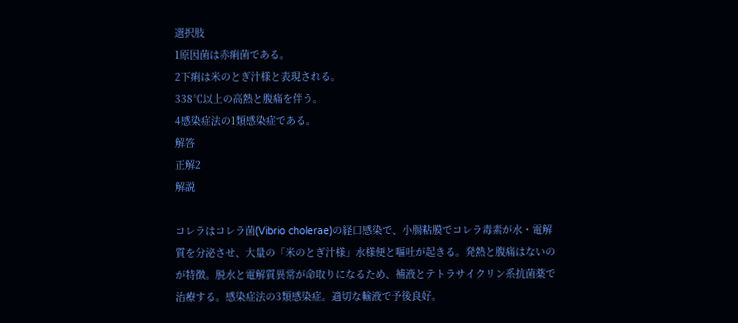選択肢
1原因菌は赤痢菌である。
2下痢は米のとぎ汁様と表現される。
338℃以上の高熱と腹痛を伴う。
4感染症法の1類感染症である。
解答
正解2
解説

コレラはコレラ菌(Vibrio cholerae)の経口感染で、小腸粘膜でコレラ毒素が水・電解質を分泌させ、大量の「米のとぎ汁様」水様便と嘔吐が起きる。発熱と腹痛はないのが特徴。脱水と電解質異常が命取りになるため、補液とテトラサイクリン系抗菌薬で治療する。感染症法の3類感染症。適切な輸液で予後良好。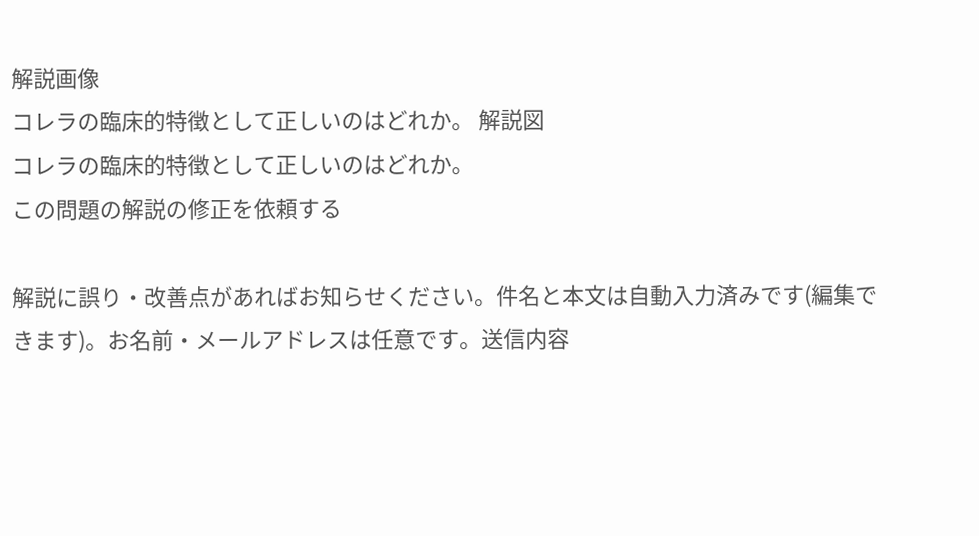解説画像
コレラの臨床的特徴として正しいのはどれか。 解説図
コレラの臨床的特徴として正しいのはどれか。
この問題の解説の修正を依頼する

解説に誤り・改善点があればお知らせください。件名と本文は自動入力済みです(編集できます)。お名前・メールアドレスは任意です。送信内容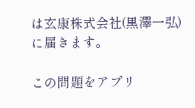は玄康株式会社(黒澤一弘)に届きます。

この問題をアプリ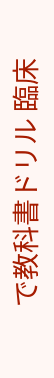で教科書ドリル 臨床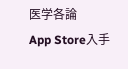医学各論
App Store入手